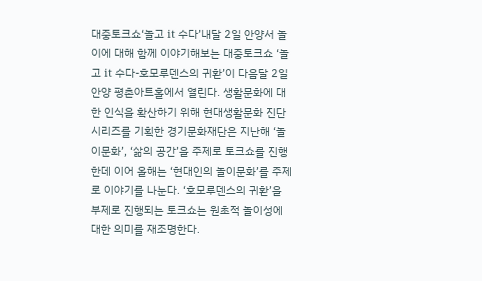대중토크쇼‘놀고 it 수다’내달 2일 안양서 놀이에 대해 함께 이야기해보는 대중토크쇼 ‘놀고 it 수다-호모루덴스의 귀환’이 다음달 2일 안양 평촌아트홀에서 열린다. 생활문화에 대한 인식을 확산하기 위해 현대생활문화 진단시리즈를 기획한 경기문화재단은 지난해 ‘놀이문화’, ‘삶의 공간’을 주제로 토크쇼를 진행한데 이어 올해는 ‘현대인의 놀이문화’를 주제로 이야기를 나눈다. ‘호모루덴스의 귀환’을 부제로 진행되는 토크쇼는 원초적 놀이성에 대한 의미를 재조명한다.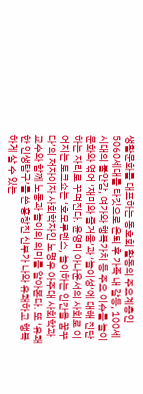생활문화를 대표하는 동호회 활동의 주요계층인 5060세대를 타깃으로 은퇴 후 가족 내 갈등, 100세 시대의 불안감, 여가와 행복가치 등 주요 이슈를 놀이문화와 엮어 ‘재미와 즐거움’과 ‘놀이성’에 대해 진단하는 자리로 꾸며진다. 윤영미 아나운서의 사회로 이어지는 토크쇼는 ‘호모루덴스, 놀이하는 인간을 꿈꾸다’의 저자이자 사회학자인 노명우 아주대 사회학과 교수와 함께 노동과 놀이의 의미를 알아본다. 또 ‘유쾌한 인생탐구’를 쓴 홍창진 신부가 나와 유쾌하고 행복하게 살 수 있는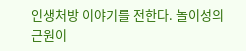인생처방 이야기를 전한다. 놀이성의 근원이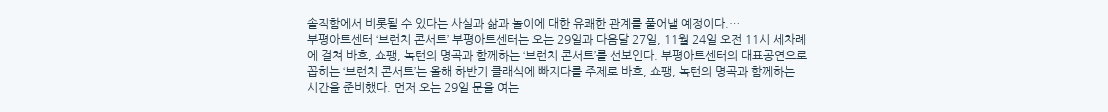솔직함에서 비롯될 수 있다는 사실과 삶과 놀이에 대한 유쾌한 관계를 풀어낼 예정이다.…
부평아트센터 ‘브런치 콘서트’ 부평아트센터는 오는 29일과 다음달 27일, 11월 24일 오전 11시 세차례에 걸쳐 바흐, 쇼팽, 녹턴의 명곡과 함께하는 ‘브런치 콘서트’를 선보인다. 부평아트센터의 대표공연으로 꼽히는 ‘브런치 콘서트’는 올해 하반기 클래식에 빠지다를 주제로 바흐, 쇼팽, 녹턴의 명곡과 함께하는 시간을 준비했다. 먼저 오는 29일 문을 여는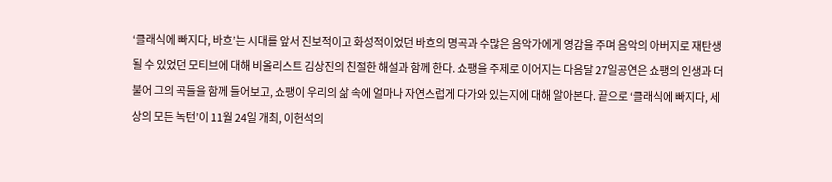‘클래식에 빠지다, 바흐’는 시대를 앞서 진보적이고 화성적이었던 바흐의 명곡과 수많은 음악가에게 영감을 주며 음악의 아버지로 재탄생될 수 있었던 모티브에 대해 비올리스트 김상진의 친절한 해설과 함께 한다. 쇼팽을 주제로 이어지는 다음달 27일공연은 쇼팽의 인생과 더불어 그의 곡들을 함께 들어보고, 쇼팽이 우리의 삶 속에 얼마나 자연스럽게 다가와 있는지에 대해 알아본다. 끝으로 ‘클래식에 빠지다, 세상의 모든 녹턴’이 11월 24일 개최, 이헌석의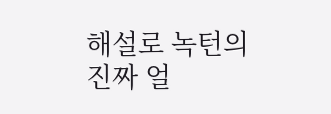해설로 녹턴의 진짜 얼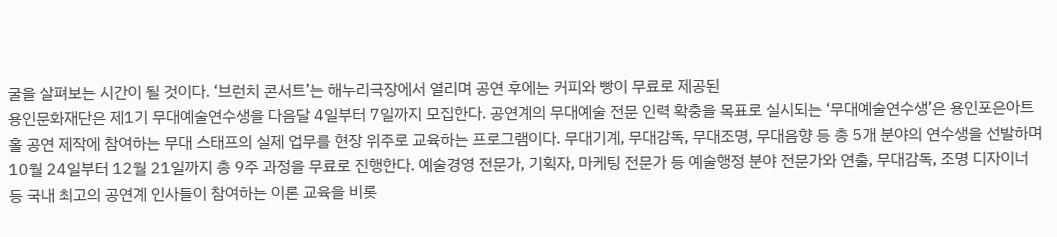굴을 살펴보는 시간이 될 것이다. ‘브런치 콘서트’는 해누리극장에서 열리며 공연 후에는 커피와 빵이 무료로 제공된
용인문화재단은 제1기 무대예술연수생을 다음달 4일부터 7일까지 모집한다. 공연계의 무대예술 전문 인력 확충을 목표로 실시되는 ‘무대예술연수생’은 용인포은아트홀 공연 제작에 참여하는 무대 스태프의 실제 업무를 현장 위주로 교육하는 프로그램이다. 무대기계, 무대감독, 무대조명, 무대음향 등 총 5개 분야의 연수생을 선발하며 10월 24일부터 12월 21일까지 총 9주 과정을 무료로 진행한다. 예술경영 전문가, 기획자, 마케팅 전문가 등 예술행정 분야 전문가와 연출, 무대감독, 조명 디자이너 등 국내 최고의 공연계 인사들이 참여하는 이론 교육을 비롯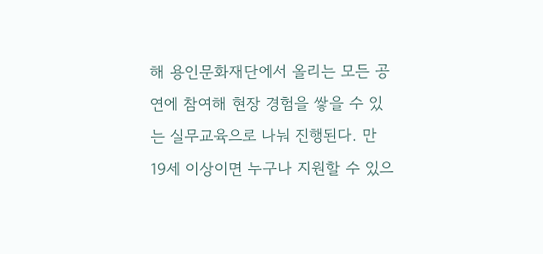해 용인문화재단에서 올리는 모든 공연에 참여해 현장 경험을 쌓을 수 있는 실무교육으로 나눠 진행된다. 만 19세 이상이면 누구나 지원할 수 있으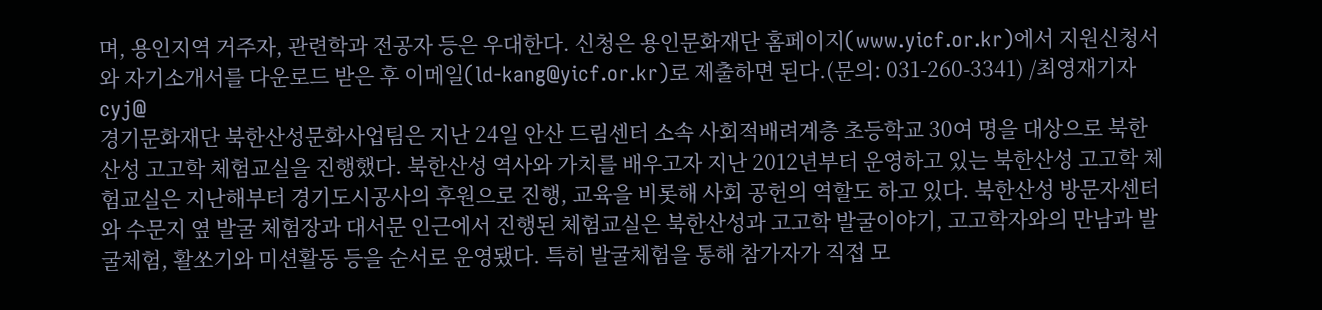며, 용인지역 거주자, 관련학과 전공자 등은 우대한다. 신청은 용인문화재단 홈페이지(www.yicf.or.kr)에서 지원신청서와 자기소개서를 다운로드 받은 후 이메일(ld-kang@yicf.or.kr)로 제출하면 된다.(문의: 031-260-3341) /최영재기자 cyj@
경기문화재단 북한산성문화사업팀은 지난 24일 안산 드림센터 소속 사회적배려계층 초등학교 30여 명을 대상으로 북한산성 고고학 체험교실을 진행했다. 북한산성 역사와 가치를 배우고자 지난 2012년부터 운영하고 있는 북한산성 고고학 체험교실은 지난해부터 경기도시공사의 후원으로 진행, 교육을 비롯해 사회 공헌의 역할도 하고 있다. 북한산성 방문자센터와 수문지 옆 발굴 체험장과 대서문 인근에서 진행된 체험교실은 북한산성과 고고학 발굴이야기, 고고학자와의 만남과 발굴체험, 활쏘기와 미션활동 등을 순서로 운영됐다. 특히 발굴체험을 통해 참가자가 직접 모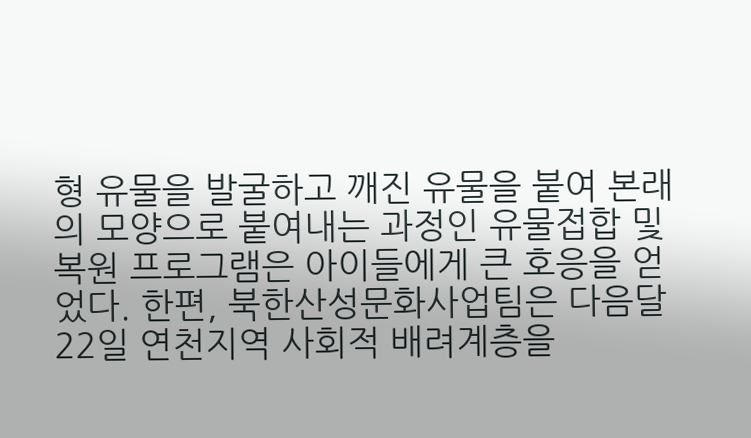형 유물을 발굴하고 깨진 유물을 붙여 본래의 모양으로 붙여내는 과정인 유물접합 및 복원 프로그램은 아이들에게 큰 호응을 얻었다. 한편, 북한산성문화사업팀은 다음달 22일 연천지역 사회적 배려계층을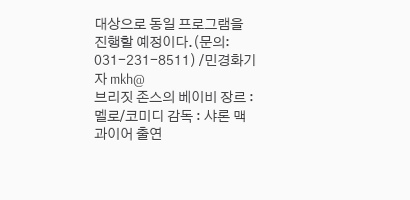대상으로 동일 프로그램을 진행할 예정이다.(문의: 031-231-8511) /민경화기자 mkh@
브리짓 존스의 베이비 장르 : 멜로/코미디 감독 : 샤론 맥과이어 출연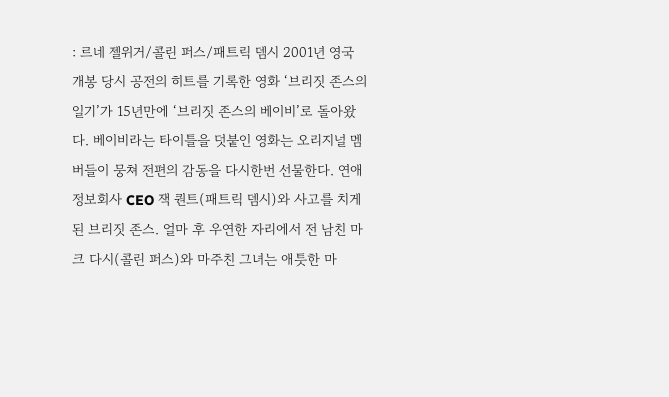: 르네 젤위거/콜린 퍼스/패트릭 뎀시 2001년 영국 개봉 당시 공전의 히트를 기록한 영화 ‘브리짓 존스의 일기’가 15년만에 ‘브리짓 존스의 베이비’로 돌아왔다. 베이비라는 타이틀을 덧붙인 영화는 오리지널 멤버들이 뭉쳐 전편의 감동을 다시한번 선물한다. 연애정보회사 CEO 잭 퀀트(패트릭 뎀시)와 사고를 치게 된 브리짓 존스. 얼마 후 우연한 자리에서 전 남친 마크 다시(콜린 퍼스)와 마주친 그녀는 애틋한 마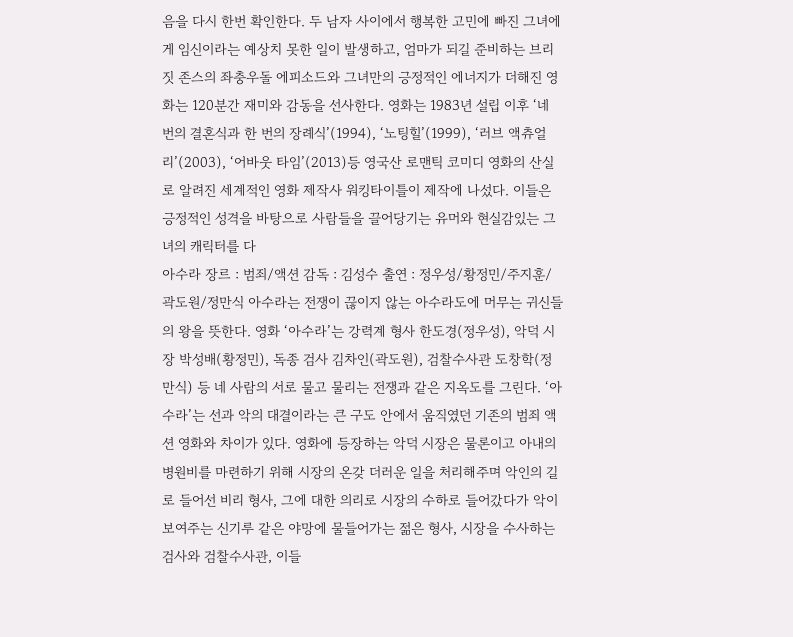음을 다시 한번 확인한다. 두 남자 사이에서 행복한 고민에 빠진 그녀에게 임신이라는 예상치 못한 일이 발생하고, 엄마가 되길 준비하는 브리짓 존스의 좌충우돌 에피소드와 그녀만의 긍정적인 에너지가 더해진 영화는 120분간 재미와 감동을 선사한다. 영화는 1983년 설립 이후 ‘네 번의 결혼식과 한 번의 장례식’(1994), ‘노팅힐’(1999), ‘러브 액츄얼리’(2003), ‘어바웃 타임’(2013)등 영국산 로맨틱 코미디 영화의 산실로 알려진 세계적인 영화 제작사 워킹타이틀이 제작에 나섰다. 이들은 긍정적인 성격을 바탕으로 사람들을 끌어당기는 유머와 현실감있는 그녀의 캐릭터를 다
아수라 장르 : 범죄/액션 감독 : 김성수 출연 : 정우성/황정민/주지훈/곽도원/정만식 아수라는 전쟁이 끊이지 않는 아수라도에 머무는 귀신들의 왕을 뜻한다. 영화 ‘아수라’는 강력계 형사 한도경(정우성), 악덕 시장 박성배(황정민), 독종 검사 김차인(곽도원), 검찰수사관 도창학(정만식) 등 네 사람의 서로 물고 물리는 전쟁과 같은 지옥도를 그린다. ‘아수라’는 선과 악의 대결이라는 큰 구도 안에서 움직였던 기존의 범죄 액션 영화와 차이가 있다. 영화에 등장하는 악덕 시장은 물론이고 아내의 병원비를 마련하기 위해 시장의 온갖 더러운 일을 처리해주며 악인의 길로 들어선 비리 형사, 그에 대한 의리로 시장의 수하로 들어갔다가 악이 보여주는 신기루 같은 야망에 물들어가는 젊은 형사, 시장을 수사하는 검사와 검찰수사관, 이들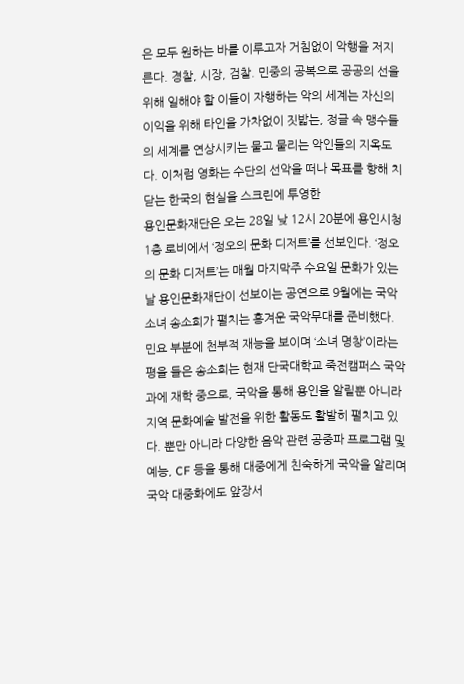은 모두 원하는 바를 이루고자 거침없이 악행을 저지른다. 경찰, 시장, 검찰. 민중의 공복으로 공공의 선을 위해 일해야 할 이들이 자행하는 악의 세계는 자신의 이익을 위해 타인을 가차없이 짓밟는, 정글 속 맹수들의 세계를 연상시키는 물고 물리는 악인들의 지옥도다. 이처럼 영화는 수단의 선악을 떠나 목표를 향해 치닫는 한국의 현실을 스크린에 투영한
용인문화재단은 오는 28일 낮 12시 20분에 용인시청 1층 로비에서 ‘정오의 문화 디저트’를 선보인다. ‘정오의 문화 디저트’는 매월 마지막주 수요일 문화가 있는 날 용인문화재단이 선보이는 공연으로 9월에는 국악소녀 송소희가 펼치는 흥겨운 국악무대를 준비했다. 민요 부분에 천부적 재능을 보이며 ‘소녀 명창’이라는 평을 들은 송소희는 현재 단국대학교 죽전캠퍼스 국악과에 재학 중으로, 국악을 통해 용인을 알릴뿐 아니라 지역 문화예술 발전을 위한 활동도 활발히 펼치고 있다. 뿐만 아니라 다양한 음악 관련 공중파 프로그램 및 예능, CF 등을 통해 대중에게 친숙하게 국악을 알리며 국악 대중화에도 앞장서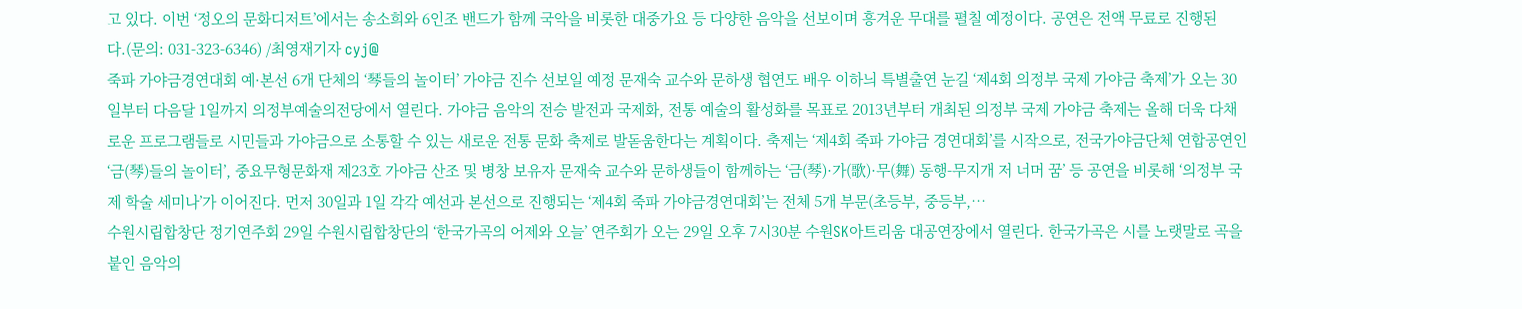고 있다. 이번 ‘정오의 문화디저트’에서는 송소희와 6인조 밴드가 함께 국악을 비롯한 대중가요 등 다양한 음악을 선보이며 흥겨운 무대를 펼칠 예정이다. 공연은 전액 무료로 진행된다.(문의: 031-323-6346) /최영재기자 cyj@
죽파 가야금경연대회 예·본선 6개 단체의 ‘琴들의 놀이터’ 가야금 진수 선보일 예정 문재숙 교수와 문하생 협연도 배우 이하늬 특별출연 눈길 ‘제4회 의정부 국제 가야금 축제’가 오는 30일부터 다음달 1일까지 의정부예술의전당에서 열린다. 가야금 음악의 전승 발전과 국제화, 전통 예술의 활성화를 목표로 2013년부터 개최된 의정부 국제 가야금 축제는 올해 더욱 다채로운 프로그램들로 시민들과 가야금으로 소통할 수 있는 새로운 전통 문화 축제로 발돋움한다는 계획이다. 축제는 ‘제4회 죽파 가야금 경연대회’를 시작으로, 전국가야금단체 연합공연인 ‘금(琴)들의 놀이터’, 중요무형문화재 제23호 가야금 산조 및 병창 보유자 문재숙 교수와 문하생들이 함께하는 ‘금(琴)·가(歌)·무(舞) 동행-무지개 저 너머 꿈’ 등 공연을 비롯해 ‘의정부 국제 학술 세미나’가 이어진다. 먼저 30일과 1일 각각 예선과 본선으로 진행되는 ‘제4회 죽파 가야금경연대회’는 전체 5개 부문(초등부, 중등부,…
수원시립합창단 정기연주회 29일 수원시립합창단의 ‘한국가곡의 어제와 오늘’ 연주회가 오는 29일 오후 7시30분 수원SK아트리움 대공연장에서 열린다. 한국가곡은 시를 노랫말로 곡을 붙인 음악의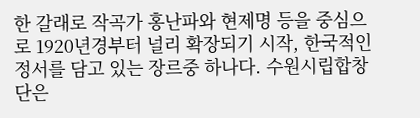한 갈래로 작곡가 홍난파와 현제명 등을 중심으로 1920년경부터 널리 확장되기 시작, 한국적인 정서를 담고 있는 장르중 하나다. 수원시립합창단은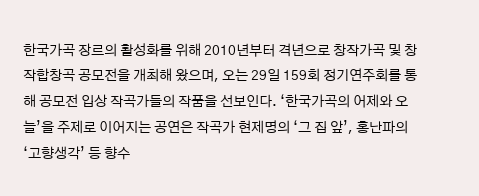한국가곡 장르의 활성화를 위해 2010년부터 격년으로 창작가곡 및 창작합창곡 공모전을 개최해 왔으며, 오는 29일 159회 정기연주회를 통해 공모전 입상 작곡가들의 작품을 선보인다. ‘한국가곡의 어제와 오늘’을 주제로 이어지는 공연은 작곡가 현제명의 ‘그 집 앞’, 홍난파의 ‘고향생각’ 등 향수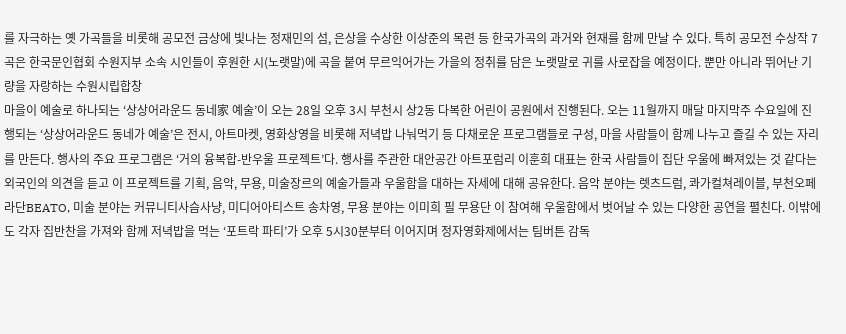를 자극하는 옛 가곡들을 비롯해 공모전 금상에 빛나는 정재민의 섬, 은상을 수상한 이상준의 목련 등 한국가곡의 과거와 현재를 함께 만날 수 있다. 특히 공모전 수상작 7곡은 한국문인협회 수원지부 소속 시인들이 후원한 시(노랫말)에 곡을 붙여 무르익어가는 가을의 정취를 담은 노랫말로 귀를 사로잡을 예정이다. 뿐만 아니라 뛰어난 기량을 자랑하는 수원시립합창
마을이 예술로 하나되는 ‘상상어라운드 동네家 예술’이 오는 28일 오후 3시 부천시 상2동 다복한 어린이 공원에서 진행된다. 오는 11월까지 매달 마지막주 수요일에 진행되는 ‘상상어라운드 동네가 예술’은 전시, 아트마켓, 영화상영을 비롯해 저녁밥 나눠먹기 등 다채로운 프로그램들로 구성, 마을 사람들이 함께 나누고 즐길 수 있는 자리를 만든다. 행사의 주요 프로그램은 ‘거의 융복합-반우울 프로젝트’다. 행사를 주관한 대안공간 아트포럼리 이훈희 대표는 한국 사람들이 집단 우울에 빠져있는 것 같다는 외국인의 의견을 듣고 이 프로젝트를 기획, 음악, 무용, 미술장르의 예술가들과 우울함을 대하는 자세에 대해 공유한다. 음악 분야는 렛츠드럼, 콰가컬쳐레이블, 부천오페라단BEATO, 미술 분야는 커뮤니티사슴사냥, 미디어아티스트 송차영, 무용 분야는 이미희 필 무용단 이 참여해 우울함에서 벗어날 수 있는 다양한 공연을 펼친다. 이밖에도 각자 집반찬을 가져와 함께 저녁밥을 먹는 ‘포트락 파티’가 오후 5시30분부터 이어지며 정자영화제에서는 팀버튼 감독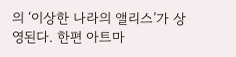의 ‘이상한 나라의 앨리스’가 상영된다. 한편 아트마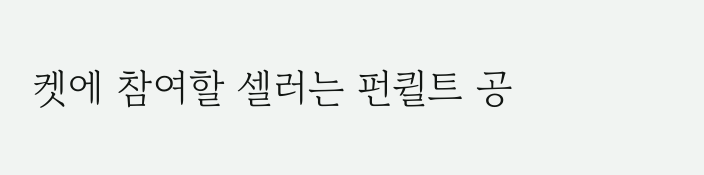켓에 참여할 셀러는 펀퀼트 공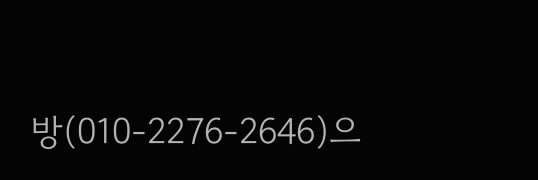방(010-2276-2646)으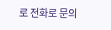로 전화로 문의